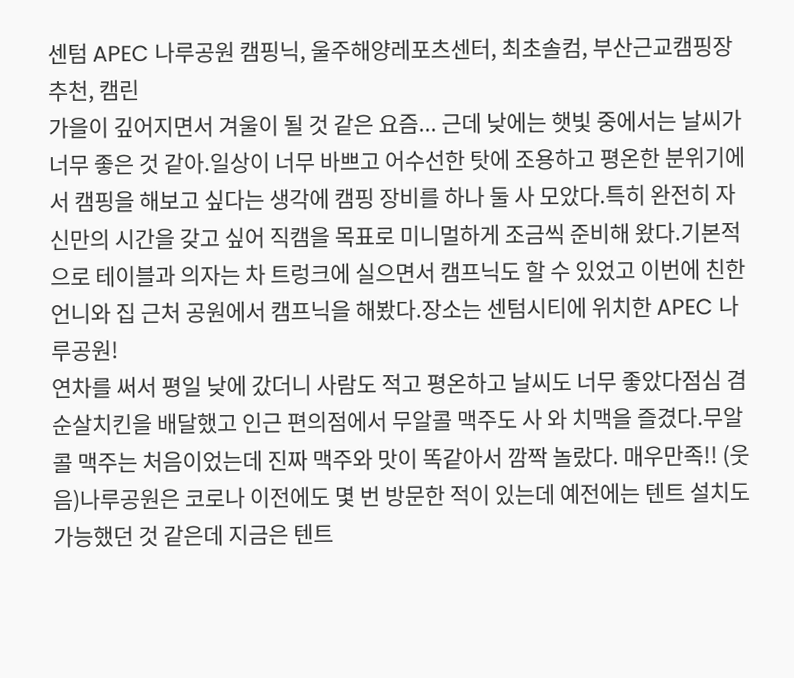센텀 APEC 나루공원 캠핑닉, 울주해양레포츠센터, 최초솔컴, 부산근교캠핑장추천, 캠린
가을이 깊어지면서 겨울이 될 것 같은 요즘... 근데 낮에는 햇빛 중에서는 날씨가 너무 좋은 것 같아.일상이 너무 바쁘고 어수선한 탓에 조용하고 평온한 분위기에서 캠핑을 해보고 싶다는 생각에 캠핑 장비를 하나 둘 사 모았다.특히 완전히 자신만의 시간을 갖고 싶어 직캠을 목표로 미니멀하게 조금씩 준비해 왔다.기본적으로 테이블과 의자는 차 트렁크에 실으면서 캠프닉도 할 수 있었고 이번에 친한 언니와 집 근처 공원에서 캠프닉을 해봤다.장소는 센텀시티에 위치한 APEC 나루공원!
연차를 써서 평일 낮에 갔더니 사람도 적고 평온하고 날씨도 너무 좋았다점심 겸 순살치킨을 배달했고 인근 편의점에서 무알콜 맥주도 사 와 치맥을 즐겼다.무알콜 맥주는 처음이었는데 진짜 맥주와 맛이 똑같아서 깜짝 놀랐다. 매우만족!! (웃음)나루공원은 코로나 이전에도 몇 번 방문한 적이 있는데 예전에는 텐트 설치도 가능했던 것 같은데 지금은 텐트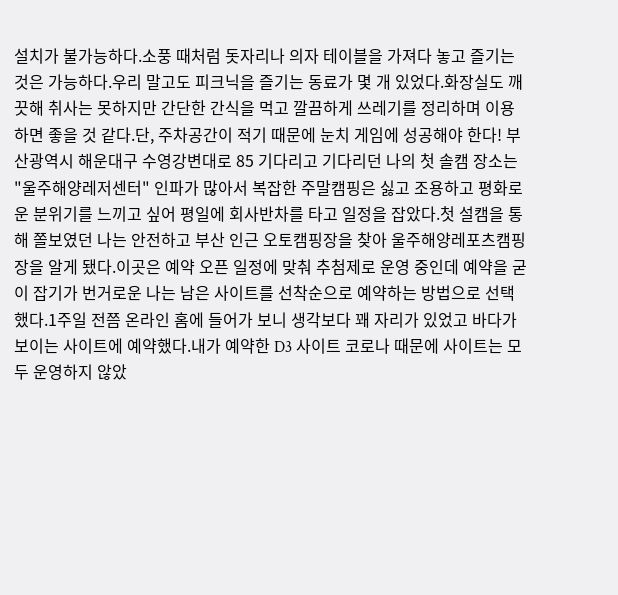설치가 불가능하다.소풍 때처럼 돗자리나 의자 테이블을 가져다 놓고 즐기는 것은 가능하다.우리 말고도 피크닉을 즐기는 동료가 몇 개 있었다.화장실도 깨끗해 취사는 못하지만 간단한 간식을 먹고 깔끔하게 쓰레기를 정리하며 이용하면 좋을 것 같다.단, 주차공간이 적기 때문에 눈치 게임에 성공해야 한다! 부산광역시 해운대구 수영강변대로 85 기다리고 기다리던 나의 첫 솔캠 장소는 "울주해양레저센터" 인파가 많아서 복잡한 주말캠핑은 싫고 조용하고 평화로운 분위기를 느끼고 싶어 평일에 회사반차를 타고 일정을 잡았다.첫 설캠을 통해 쫄보였던 나는 안전하고 부산 인근 오토캠핑장을 찾아 울주해양레포츠캠핑장을 알게 됐다.이곳은 예약 오픈 일정에 맞춰 추첨제로 운영 중인데 예약을 굳이 잡기가 번거로운 나는 남은 사이트를 선착순으로 예약하는 방법으로 선택했다.1주일 전쯤 온라인 홈에 들어가 보니 생각보다 꽤 자리가 있었고 바다가 보이는 사이트에 예약했다.내가 예약한 D3 사이트 코로나 때문에 사이트는 모두 운영하지 않았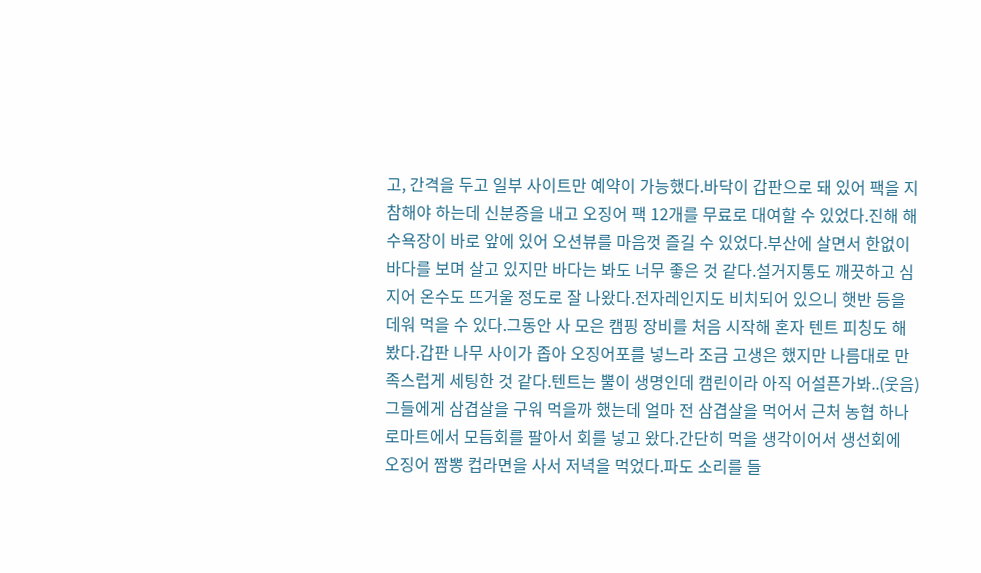고, 간격을 두고 일부 사이트만 예약이 가능했다.바닥이 갑판으로 돼 있어 팩을 지참해야 하는데 신분증을 내고 오징어 팩 12개를 무료로 대여할 수 있었다.진해 해수욕장이 바로 앞에 있어 오션뷰를 마음껏 즐길 수 있었다.부산에 살면서 한없이 바다를 보며 살고 있지만 바다는 봐도 너무 좋은 것 같다.설거지통도 깨끗하고 심지어 온수도 뜨거울 정도로 잘 나왔다.전자레인지도 비치되어 있으니 햇반 등을 데워 먹을 수 있다.그동안 사 모은 캠핑 장비를 처음 시작해 혼자 텐트 피칭도 해봤다.갑판 나무 사이가 좁아 오징어포를 넣느라 조금 고생은 했지만 나름대로 만족스럽게 세팅한 것 같다.텐트는 뿔이 생명인데 캠린이라 아직 어설픈가봐..(웃음)그들에게 삼겹살을 구워 먹을까 했는데 얼마 전 삼겹살을 먹어서 근처 농협 하나로마트에서 모듬회를 팔아서 회를 넣고 왔다.간단히 먹을 생각이어서 생선회에 오징어 짬뽕 컵라면을 사서 저녁을 먹었다.파도 소리를 들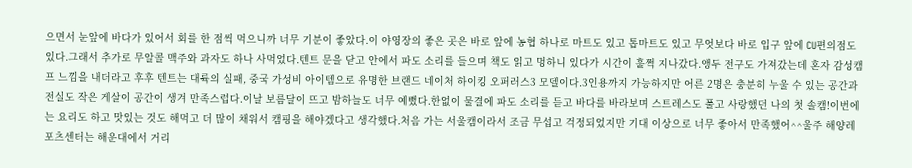으면서 눈앞에 바다가 있어서 회를 한 점씩 먹으니까 너무 기분이 좋았다.이 야영장의 좋은 곳은 바로 앞에 농협 하나로 마트도 있고 톱마트도 있고 무엇보다 바로 입구 앞에 CU편의점도 있다.그래서 추가로 무알콜 맥주와 과자도 하나 사먹었다.텐트 문을 닫고 안에서 파도 소리를 들으며 책도 읽고 멍하니 있다가 시간이 훌쩍 지나갔다.앵두 전구도 가져갔는데 혼자 감성캠프 느낌을 내더라고 후후 텐트는 대륙의 실패, 중국 가성비 아이템으로 유명한 브랜드 네이처 하이킹 오퍼러스3 모델이다.3인용까지 가능하지만 어른 2명은 충분히 누울 수 있는 공간과 전실도 작은 게살이 공간이 생겨 만족스럽다.이날 보름달이 뜨고 밤하늘도 너무 예뻤다.한없이 물결에 파도 소리를 듣고 바다를 바라보며 스트레스도 풀고 사랑했던 나의 첫 솔캠!이번에는 요리도 하고 맛있는 것도 해먹고 더 많이 채워서 캠핑을 해야겠다고 생각했다.처음 가는 서울캠이라서 조금 무섭고 걱정되었지만 기대 이상으로 너무 좋아서 만족했어^^울주 해양레포츠센터는 해운대에서 거리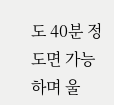도 40분 정도면 가능하며 울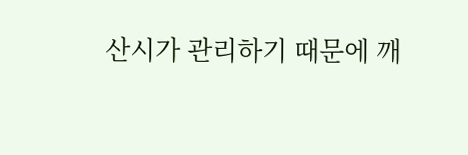산시가 관리하기 때문에 깨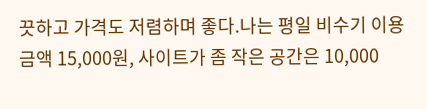끗하고 가격도 저렴하며 좋다.나는 평일 비수기 이용금액 15,000원, 사이트가 좀 작은 공간은 10,000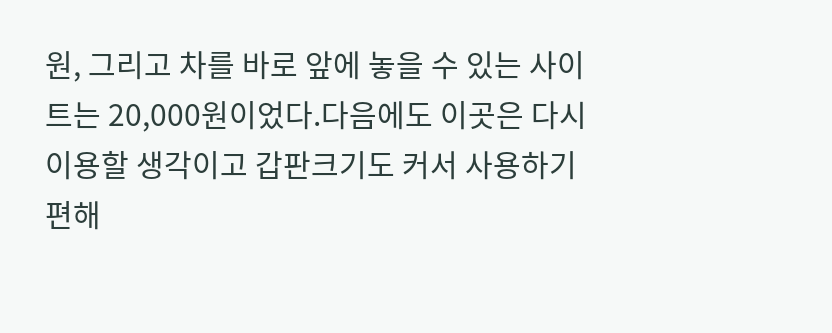원, 그리고 차를 바로 앞에 놓을 수 있는 사이트는 20,000원이었다.다음에도 이곳은 다시 이용할 생각이고 갑판크기도 커서 사용하기 편해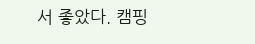서 좋았다. 캠핑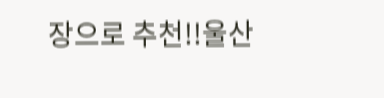장으로 추천!!울산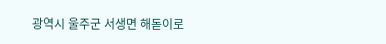광역시 울주군 서생면 해돋이로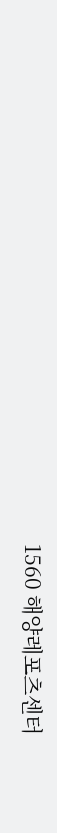1560 해양레포츠센터